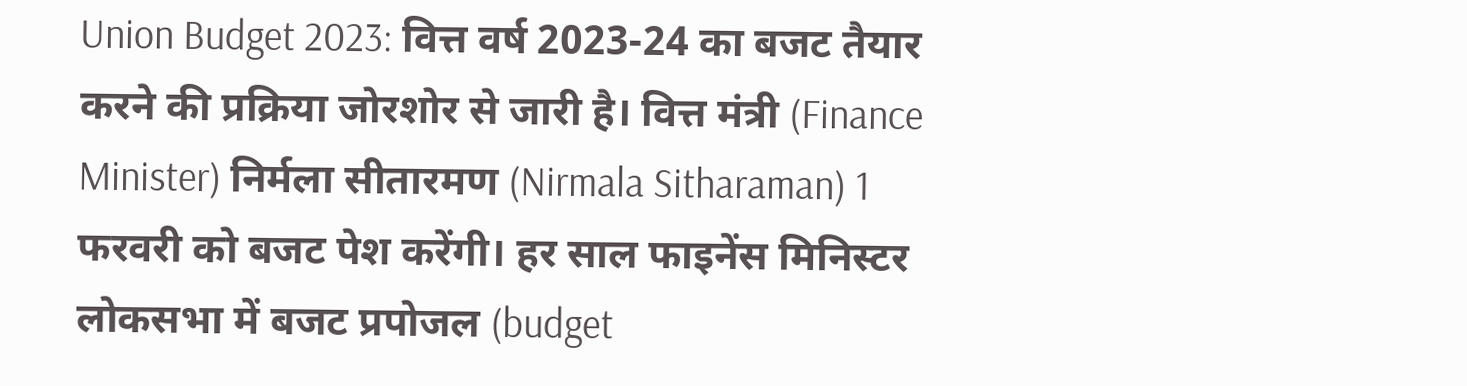Union Budget 2023: वित्त वर्ष 2023-24 का बजट तैयार करने की प्रक्रिया जोरशोर से जारी है। वित्त मंत्री (Finance Minister) निर्मला सीतारमण (Nirmala Sitharaman) 1 फरवरी को बजट पेश करेंगी। हर साल फाइनेंस मिनिस्टर लोकसभा में बजट प्रपोजल (budget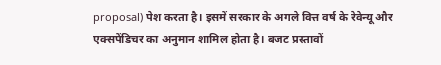proposal) पेश करता है। इसमें सरकार के अगले वित्त वर्ष के रेवेन्यू और एक्सपेंडिचर का अनुमान शामिल होता है। बजट प्रस्तावों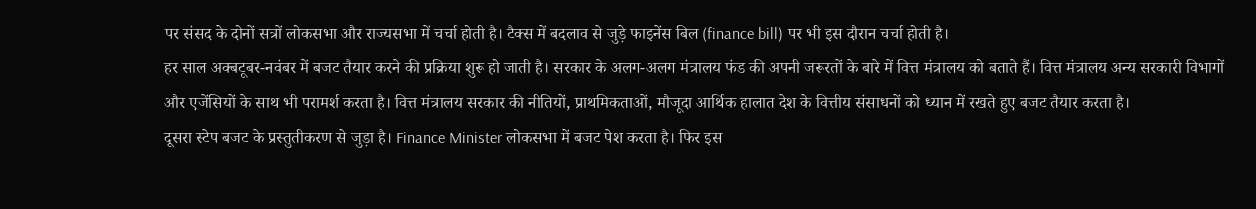पर संसद के दोनों सत्रों लोकसभा और राज्यसभा में चर्चा होती है। टैक्स में बदलाव से जुड़े फाइनेंस बिल (finance bill) पर भी इस दौरान चर्चा होती है।
हर साल अक्बटूबर-नवंबर में बजट तैयार करने की प्रक्रिया शुरू हो जाती है। सरकार के अलग-अलग मंत्रालय फंड की अपनी जरूरतों के बारे में वित्त मंत्रालय को बताते हैं। वित्त मंत्रालय अन्य सरकारी विभागों और एजेंसियों के साथ भी परामर्श करता है। वित्त मंत्रालय सरकार की नीतियों, प्राथमिकताओं, मौजूदा आर्थिक हालात देश के वित्तीय संसाधनों को ध्यान में रखते हुए बजट तैयार करता है।
दूसरा स्टेप बजट के प्रस्तुतीकरण से जुड़ा है। Finance Minister लोकसभा में बजट पेश करता है। फिर इस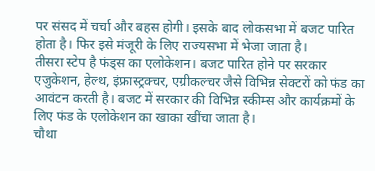पर संसद में चर्चा और बहस होगी। इसके बाद लोकसभा में बजट पारित होता है। फिर इसे मंजूरी के लिए राज्यसभा में भेजा जाता है।
तीसरा स्टेप है फंड्स का एलोकेशन। बजट पारित होने पर सरकार एजुकेशन, हेल्थ, इंफ्रास्ट्रक्चर, एग्रीकल्चर जैसे विभिन्न सेक्टरों को फंड का आवंटन करती है। बजट में सरकार की विभिन्न स्कीम्स और कार्यक्रमों के लिए फंड के एलोकेशन का खाका खींचा जाता है।
चौथा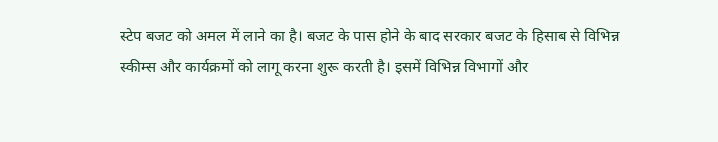स्टेप बजट को अमल में लाने का है। बजट के पास होने के बाद सरकार बजट के हिसाब से विभिन्न स्कीम्स और कार्यक्रमों को लागू करना शुरू करती है। इसमें विभिन्न विभागों और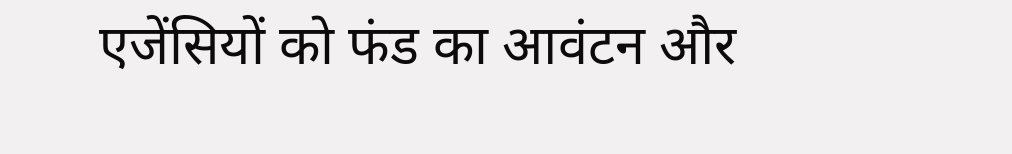एजेंसियों को फंड का आवंटन और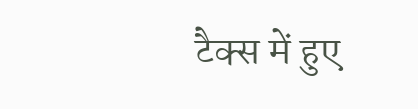टैक्स में हुए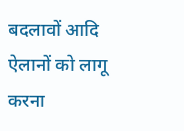बदलावों आदि ऐलानों को लागू करना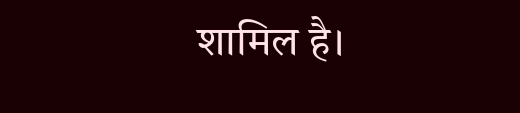शामिल है।